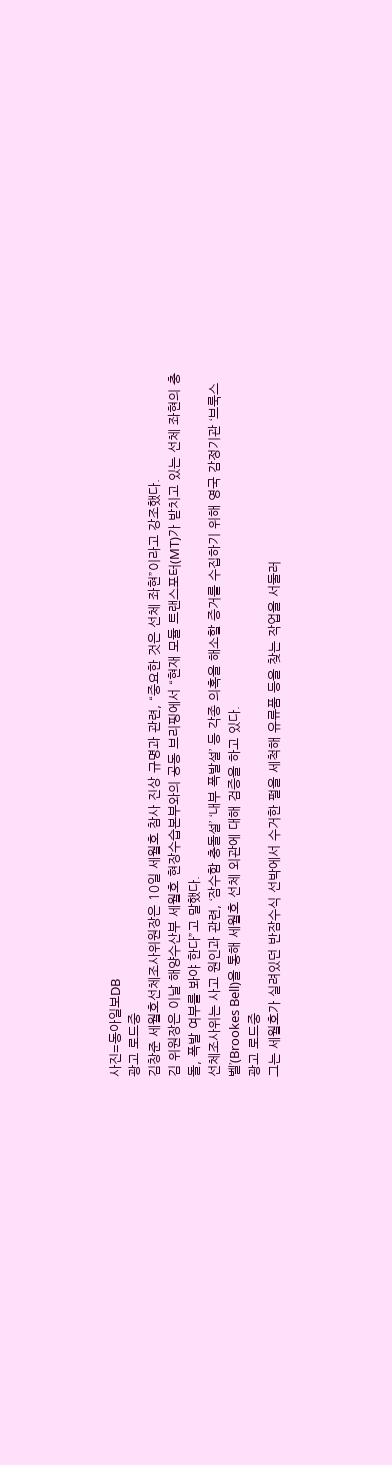사진=동아일보DB
광고 로드중
김창준 세월호선체조사위원장은 10일 세월호 참사 진상 규명과 관련, “중요한 것은 선체 좌현”이라고 강조했다.
김 위원장은 이날 해양수산부 세월호 현장수습본부와의 공동 브리핑에서 “현재 모듈 트랜스포터(MT)가 받치고 있는 선체 좌현의 충돌, 폭발 여부를 봐야 한다”고 말했다.
선체조사위는 사고 원인과 관련, ‘잠수함 충돌설’ ‘내부 폭발설’ 등 각종 의혹을 해소할 증거를 수집하기 위해 영국 감정기관 ‘브룩스 벨’(Brookes Bell)을 통해 세월호 선체 외관에 대해 검증을 하고 있다.
광고 로드중
그는 세월호가 실려있던 반잠수식 선박에서 수거한 펄을 세척해 유류품 등을 찾는 작업을 서둘러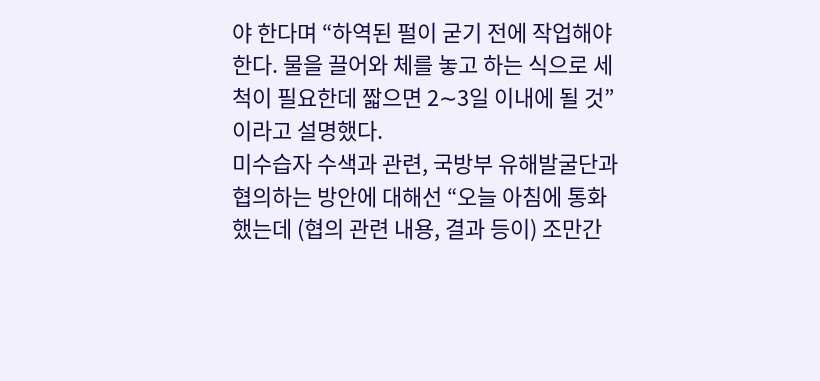야 한다며 “하역된 펄이 굳기 전에 작업해야 한다. 물을 끌어와 체를 놓고 하는 식으로 세척이 필요한데 짧으면 2∼3일 이내에 될 것”이라고 설명했다.
미수습자 수색과 관련, 국방부 유해발굴단과 협의하는 방안에 대해선 “오늘 아침에 통화했는데 (협의 관련 내용, 결과 등이) 조만간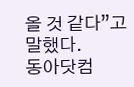올 것 같다”고 말했다.
동아닷컴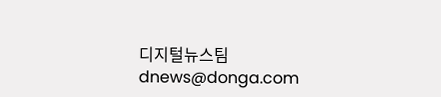디지털뉴스팀 dnews@donga.com